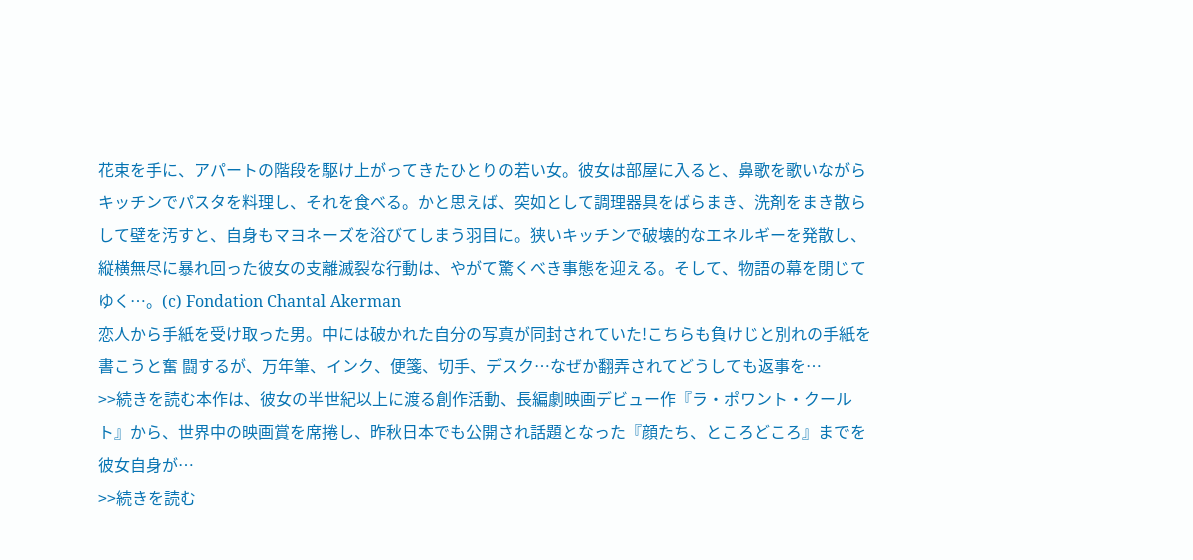花束を手に、アパートの階段を駆け上がってきたひとりの若い女。彼女は部屋に入ると、鼻歌を歌いながらキッチンでパスタを料理し、それを食べる。かと思えば、突如として調理器具をばらまき、洗剤をまき散らして壁を汚すと、自身もマヨネーズを浴びてしまう羽目に。狭いキッチンで破壊的なエネルギーを発散し、縦横無尽に暴れ回った彼女の支離滅裂な行動は、やがて驚くべき事態を迎える。そして、物語の幕を閉じてゆく…。(c) Fondation Chantal Akerman
恋人から手紙を受け取った男。中には破かれた自分の写真が同封されていた!こちらも負けじと別れの手紙を書こうと奮 闘するが、万年筆、インク、便箋、切手、デスク…なぜか翻弄されてどうしても返事を…
>>続きを読む本作は、彼女の半世紀以上に渡る創作活動、長編劇映画デビュー作『ラ・ポワント・クールト』から、世界中の映画賞を席捲し、昨秋日本でも公開され話題となった『顔たち、ところどころ』までを彼女自身が…
>>続きを読む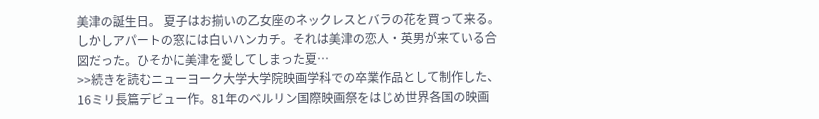美津の誕生日。 夏子はお揃いの乙女座のネックレスとバラの花を買って来る。 しかしアパートの窓には白いハンカチ。それは美津の恋人・英男が来ている合図だった。ひそかに美津を愛してしまった夏…
>>続きを読むニューヨーク大学大学院映画学科での卒業作品として制作した、16ミリ長篇デビュー作。81年のベルリン国際映画祭をはじめ世界各国の映画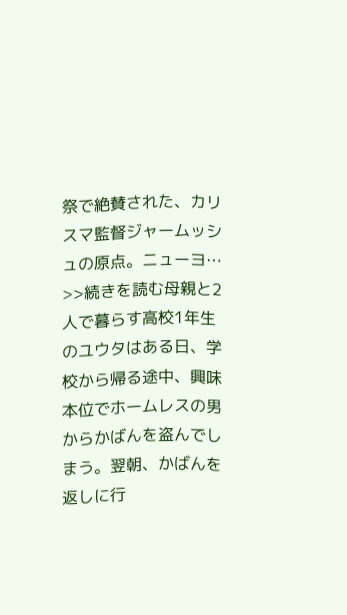祭で絶賛された、カリスマ監督ジャームッシュの原点。ニューヨ…
>>続きを読む母親と2人で暮らす高校1年生のユウタはある日、学校から帰る途中、興味本位でホームレスの男からかばんを盗んでしまう。翌朝、かばんを返しに行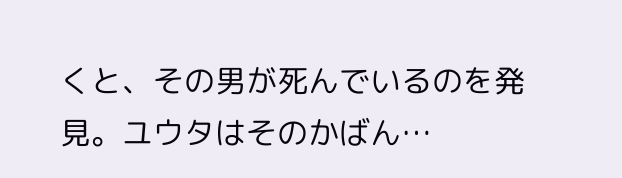くと、その男が死んでいるのを発見。ユウタはそのかばん…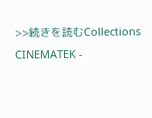>>続きを読むCollections CINEMATEK -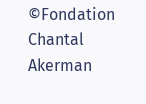©Fondation Chantal Akerman